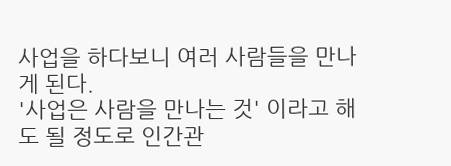사업을 하다보니 여러 사람들을 만나게 된다.
'사업은 사람을 만나는 것' 이라고 해도 될 정도로 인간관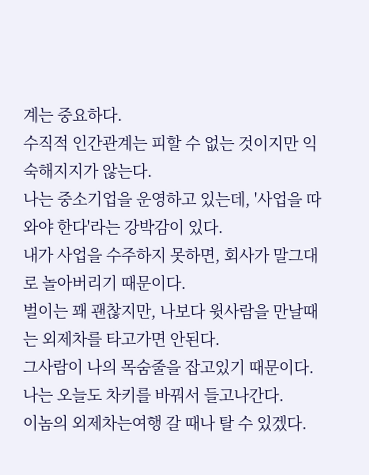계는 중요하다.
수직적 인간관계는 피할 수 없는 것이지만 익숙해지지가 않는다.
나는 중소기업을 운영하고 있는데, '사업을 따와야 한다'라는 강박감이 있다.
내가 사업을 수주하지 못하면, 회사가 말그대로 놀아버리기 때문이다.
벌이는 꽤 괜찮지만, 나보다 윗사람을 만날때는 외제차를 타고가면 안된다.
그사람이 나의 목숨줄을 잡고있기 때문이다.
나는 오늘도 차키를 바꿔서 들고나간다.
이놈의 외제차는여행 갈 때나 탈 수 있겠다.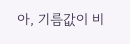아, 기름값이 비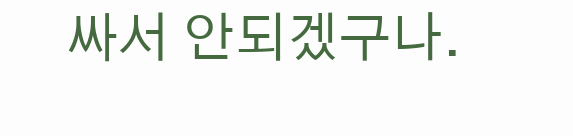싸서 안되겠구나.